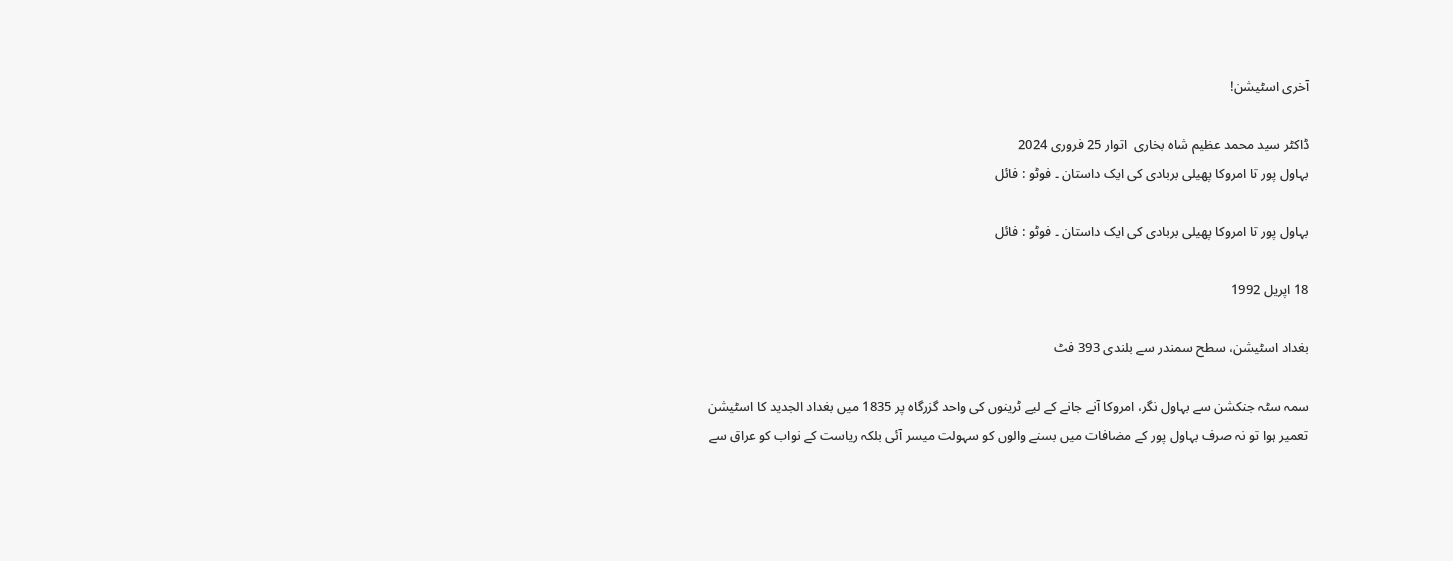آخری اسٹیشن!

ڈاکٹر سید محمد عظیم شاہ بخاری  اتوار 25 فروری 2024
بہاول پور تا امروکا پھیلی بربادی کی ایک داستان ۔ فوٹو : فائل

بہاول پور تا امروکا پھیلی بربادی کی ایک داستان ۔ فوٹو : فائل

18 اپریل 1992

بغداد اسٹیشن، سطح سمندر سے بلندی 393 فٹ

سمہ سٹہ جنکشن سے بہاول نگر، امروکا آنے جانے کے لیے ٹرینوں کی واحد گزرگاہ پر 1835 میں بغداد الجدید کا اسٹیشن تعمیر ہوا تو نہ صرف بہاول پور کے مضافات میں بسنے والوں کو سہولت میسر آئی بلکہ ریاست کے نواب کو عراق سے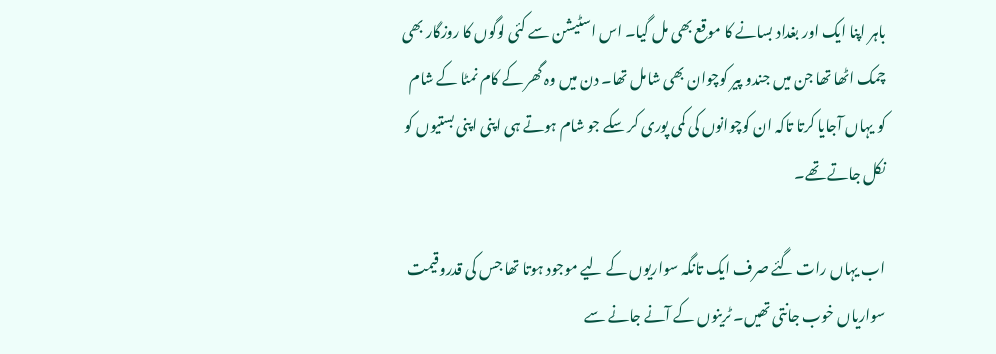باہر اپنا ایک اور بغداد بسانے کا موقع بھی مل گیا۔ اس اسٹیشن سے کئی لوگوں کا روزگار بھی چمک اٹھا تھا جن میں جندو پیر کوچوان بھی شامل تھا۔ دن میں وہ گھر کے کام نمٹا کے شام کو یہاں آجایا کرتا تاکہ ان کوچوانوں کی کمی پوری کر سکے جو شام ہوتے ہی اپنی اپنی بستیوں کو نکل جاتے تھے۔

اب یہاں رات گئے صرف ایک تانگہ سواریوں کے لیے موجود ہوتا تھا جس کی قدروقیمت سواریاں خوب جانتی تھیں۔ ٹرینوں کے آنے جانے سے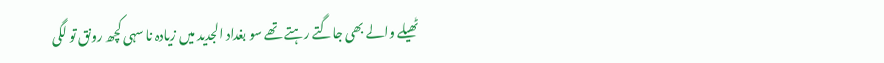ٹھیلے والے بھی جاگتے رہتے تھے سو بغداد الجدید میں زیادہ نا سہی کچھ رونق تو لگی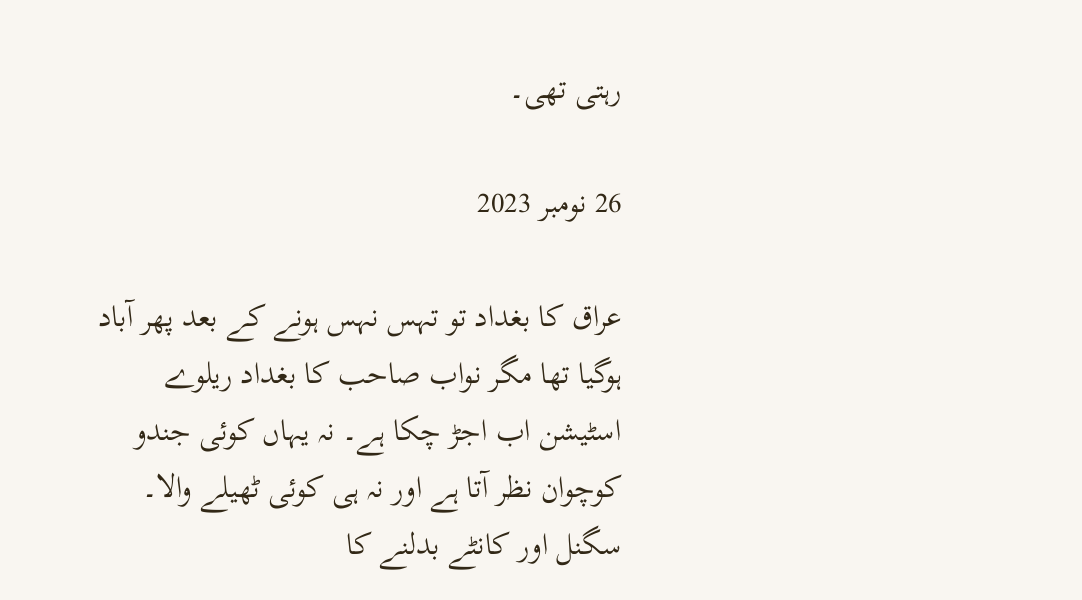رہتی تھی۔

26 نومبر 2023

عراق کا بغداد تو تہس نہس ہونے کے بعد پھر آباد ہوگیا تھا مگر نواب صاحب کا بغداد ریلوے اسٹیشن اب اجڑ چکا ہے۔ نہ یہاں کوئی جندو کوچوان نظر آتا ہے اور نہ ہی کوئی ٹھیلے والا۔ سگنل اور کانٹے بدلنے کا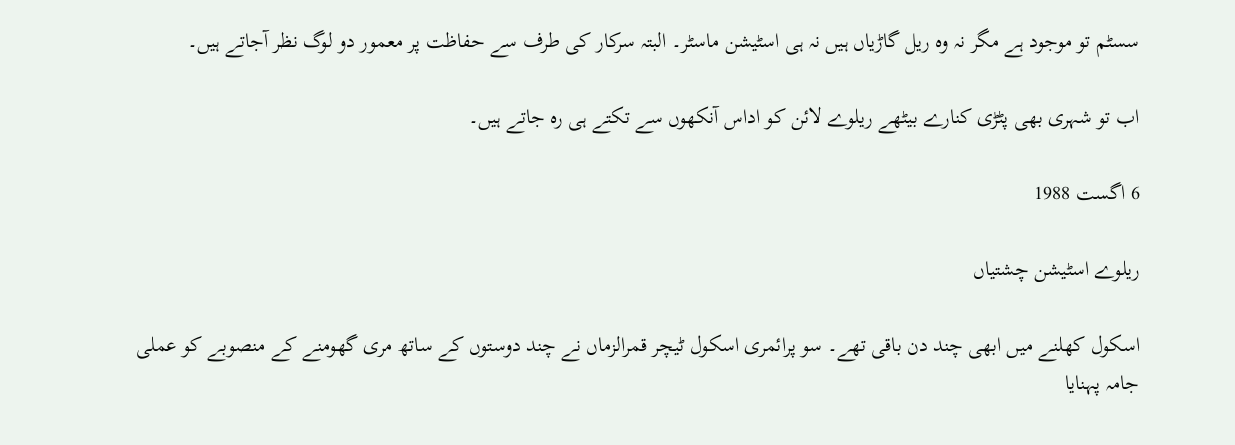سسٹم تو موجود ہے مگر نہ وہ ریل گاڑیاں ہیں نہ ہی اسٹیشن ماسٹر۔ البتہ سرکار کی طرف سے حفاظت پر معمور دو لوگ نظر آجاتے ہیں۔

اب تو شہری بھی پٹڑی کنارے بیٹھے ریلوے لائن کو اداس آنکھوں سے تکتے ہی رہ جاتے ہیں۔

6 اگست 1988

ریلوے اسٹیشن چشتیاں

اسکول کھلنے میں ابھی چند دن باقی تھے۔ سو پرائمری اسکول ٹیچر قمرالزماں نے چند دوستوں کے ساتھ مری گھومنے کے منصوبے کو عملی جامہ پہنایا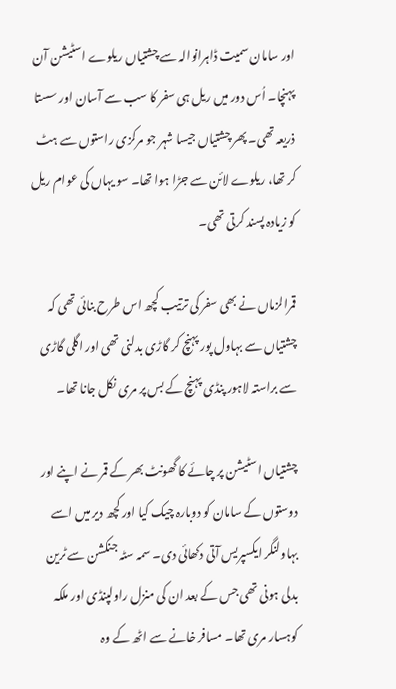اور سامان سمیت ڈاہرانوالہ سے چشتیاں ریلوے اسٹیشن آن پہنچا۔ اُس دور میں ریل ہی سفر کا سب سے آسان اور سستا ذریعہ تھی۔ پھر چشتیاں جیسا شہر جو مرکزی راستوں سے ہٹ کر تھا، ریلوے لائن سے جڑا ہوا تھا۔ سو یہاں کی عوام ریل کو زیادہ پسند کرتی تھی۔

قمرالزماں نے بھی سفر کی ترتیب کچھ اس طرح بنائی تھی کہ چشتیاں سے بہاول پور پہنچ کر گاڑی بدلنی تھی اور اگلی گاڑی سے براستہ لاہور پنڈی پہنچ کے بس پر مری نکل جانا تھا۔

چشتیاں اسٹیشن پر چائے کا گھونٹ بھر کے قمر نے اپنے اور دوستوں کے سامان کو دوبارہ چیک کیا اور کچھ دیر میں اسے بہاولنگر ایکسپریس آتی دکھائی دی۔ سمہ سٹہ جنکشن سے ٹرین بدلی ہونی تھی جس کے بعد ان کی منزل راولپنڈی اور ملکہ کوہسار مری تھا۔ مسافر خانے سے اٹھ کے وہ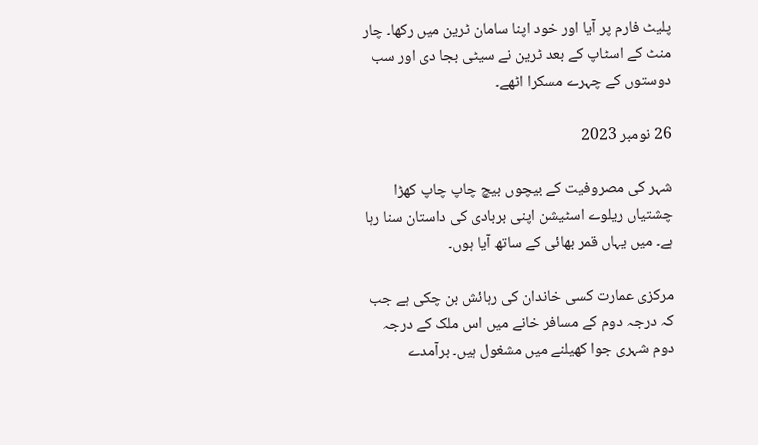پلیٹ فارم پر آیا اور خود اپنا سامان ٹرین میں رکھا۔ چار منٹ کے اسٹاپ کے بعد ٹرین نے سیٹی بجا دی اور سب دوستوں کے چہرے مسکرا اٹھے۔

26 نومبر 2023

شہر کی مصروفیت کے بیچوں بیچ چاپ چاپ کھڑا چشتیاں ریلوے اسٹیشن اپنی بربادی کی داستان سنا رہا ہے۔ میں یہاں قمر بھائی کے ساتھ آیا ہوں۔

مرکزی عمارت کسی خاندان کی رہائش بن چکی ہے جب کہ درجہ دوم کے مسافر خانے میں اس ملک کے درجہ دوم شہری جوا کھیلنے میں مشغول ہیں۔ برآمدے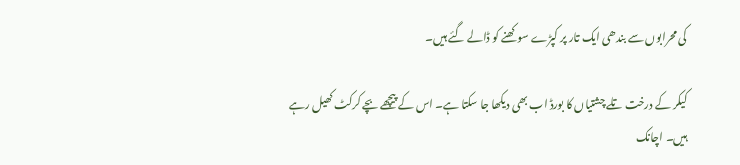کی محرابوں سے بندھی ایک تار پر کپڑے سوکھنے کو ڈالے گئے ہیں۔

کیکر کے درخت تلے چشتیاں کا بورڈ اب بھی دیکھا جا سکتا ہے۔ اس کے پیچھے بچے کرکٹ کھیل رہے ہیں۔ اچانک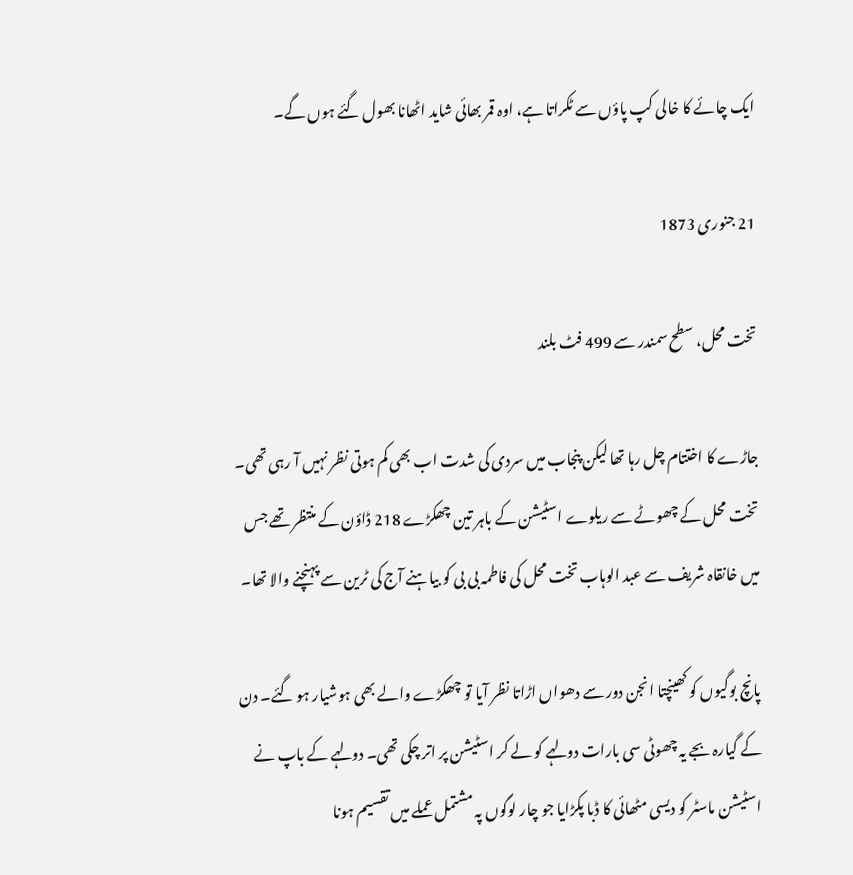ایک چائے کا خالی کپ پاؤں سے ٹکراتا ہے، اوہ قمر بھائی شاید اٹھانا بھول گئے ہوں گے۔

21 جنوری 1873

تخت محل، سطح سمندر سے 499 فٹ بلند

جاڑے کا اختتام چل رہا تھا لیکن پنجاب میں سردی کی شدت اب بھی کم ہوتی نظر نہیں آ رہی تھی۔ تخت محل کے چھوٹے سے ریلوے اسٹیشن کے باہر تین چھکڑے 218 ڈاؤن کے منتظر تھے جس میں خانقاہ شریف سے عبد الوہاب تخت محل کی فاطمہ بی بی کو بیاہنے آج کی ٹرین سے پہنچنے والا تھا۔

پانچ بوگیوں کو کھینچتا انجن دور سے دھواں اڑاتا نظر آیا تو چھکڑے والے بھی ہوشیار ہو گئے۔ دن کے گیارہ بجے یہ چھوٹی سی بارات دولہے کو لے کر اسٹیشن پر اتر چکی تھی۔ دولہے کے باپ نے اسٹیشن ماسٹر کو دیسی مٹھائی کا ڈبا پکڑایا جو چار لوگوں پہ مشتمل عملے میں تقسیم ہونا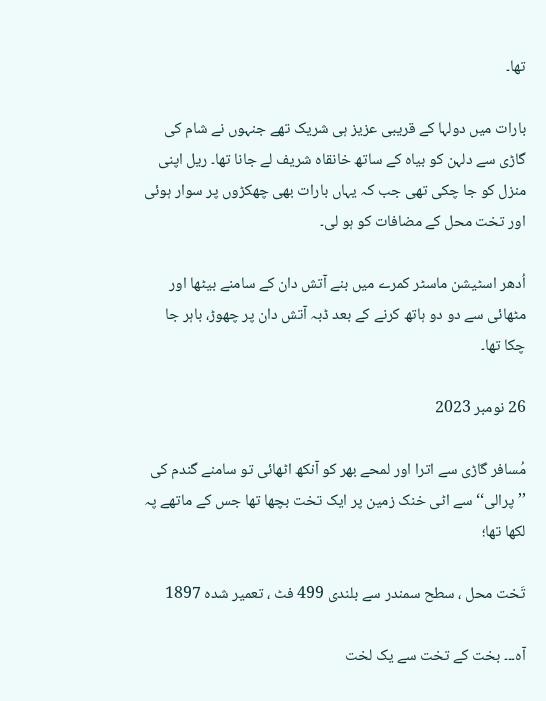تھا۔

بارات میں دولہا کے قریبی عزیز ہی شریک تھے جنہوں نے شام کی گاڑی سے دلہن کو بیاہ کے ساتھ خانقاہ شریف لے جانا تھا۔ ریل اپنی منزل کو جا چکی تھی جب کہ یہاں بارات بھی چھکڑوں پر سوار ہوئی اور تخت محل کے مضافات کو ہو لی۔

اُدھر اسٹیشن ماسٹر کمرے میں بنے آتش دان کے سامنے بیٹھا اور مٹھائی سے دو دو ہاتھ کرنے کے بعد ڈبہ آتش دان پر چھوڑ، باہر جا چکا تھا۔

26 نومبر 2023

مُسافر گاڑی سے اترا اور لمحے بھر کو آنکھ اٹھائی تو سامنے گندم کی ’’پرالی‘‘ سے اٹی خنک زمین پر ایک تخت بچھا تھا جس کے ماتھے پہ لکھا تھا؛

تَخت محل ، سطح سمندر سے بلندی 499 فٹ ، تعمیر شدہ 1897

آہ۔۔۔ بخت کے تخت سے یک لخت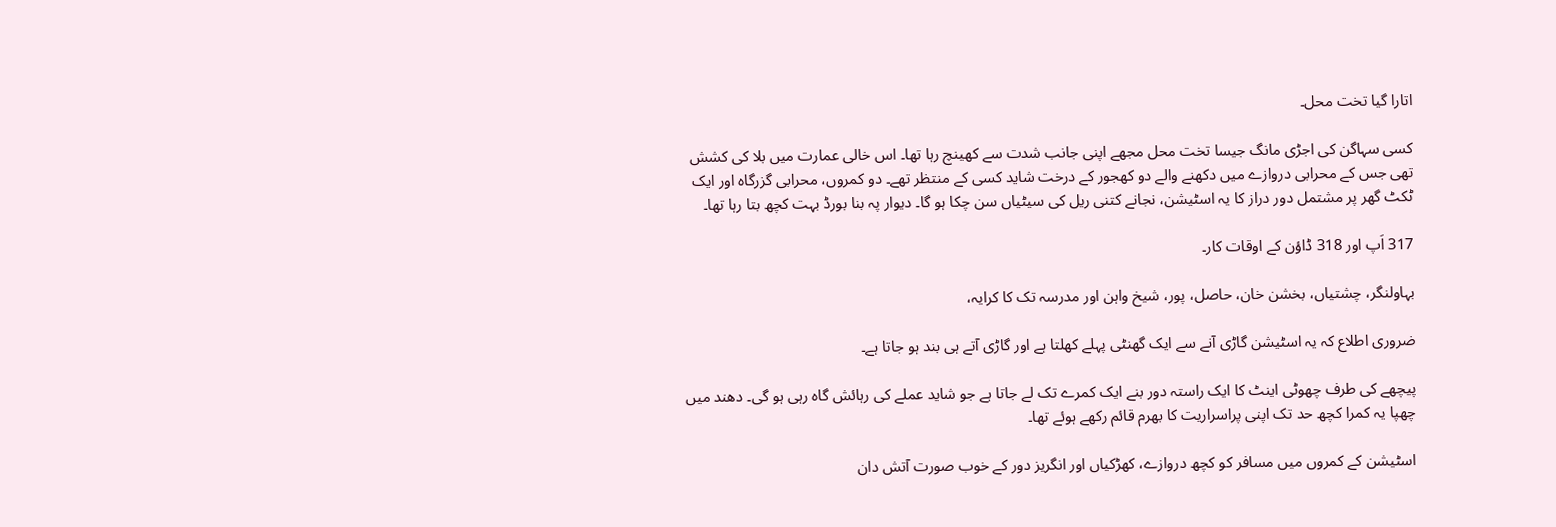اتارا گیا تخت محل۔

کسی سہاگن کی اجڑی مانگ جیسا تخت محل مجھے اپنی جانب شدت سے کھینچ رہا تھا۔ اس خالی عمارت میں بلا کی کشش تھی جس کے محرابی دروازے میں دکھنے والے دو کھجور کے درخت شاید کسی کے منتظر تھے۔ دو کمروں، محرابی گزرگاہ اور ایک ٹکٹ گھر پر مشتمل دور دراز کا یہ اسٹیشن، نجانے کتنی ریل کی سیٹیاں سن چکا ہو گا۔ دیوار پہ بنا بورڈ بہت کچھ بتا رہا تھا۔

317 اَپ اور 318 ڈاؤن کے اوقات کار۔

بہاولنگر، چشتیاں، بخشن خان، حاصل، پور، شیخ واہن اور مدرسہ تک کا کرایہ،

ضروری اطلاع کہ یہ اسٹیشن گاڑی آنے سے ایک گھنٹی پہلے کھلتا ہے اور گاڑی آتے ہی بند ہو جاتا ہے۔

پیچھے کی طرف چھوٹی اینٹ کا ایک راستہ دور بنے ایک کمرے تک لے جاتا ہے جو شاید عملے کی رہائش گاہ رہی ہو گی۔ دھند میں چھپا یہ کمرا کچھ حد تک اپنی پراسراریت کا بھرم قائم رکھے ہوئے تھا۔

اسٹیشن کے کمروں میں مسافر کو کچھ دروازے، کھڑکیاں اور انگریز دور کے خوب صورت آتش دان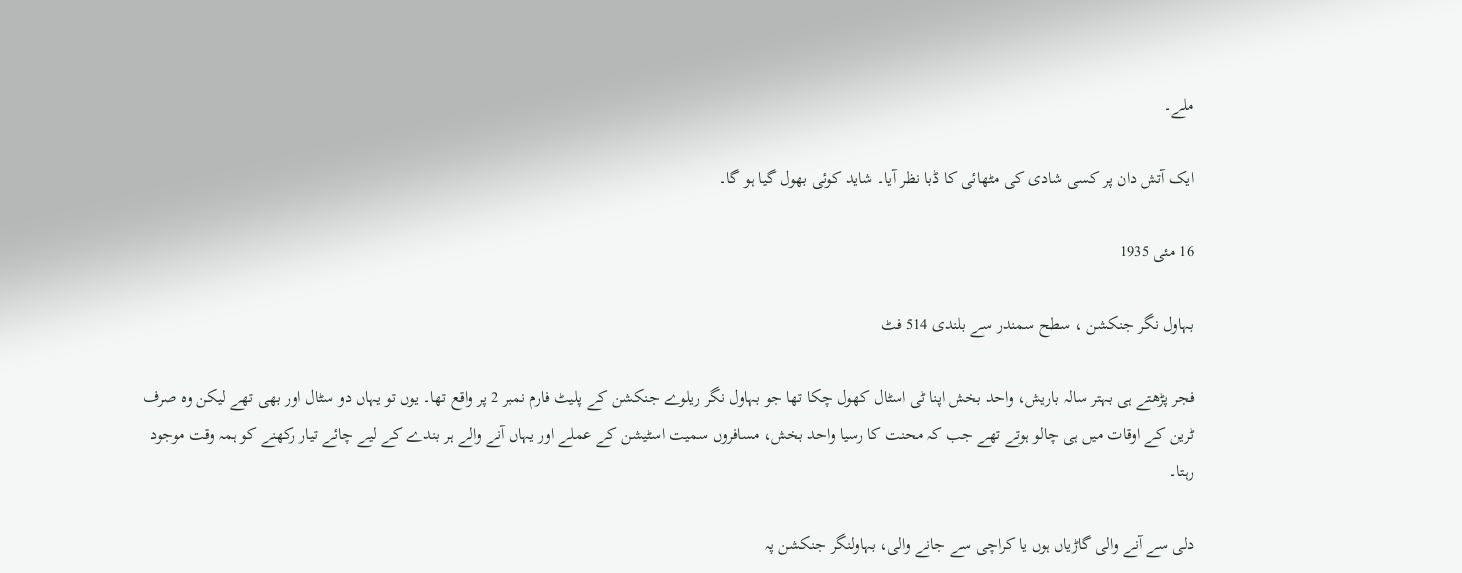ملے۔

ایک آتش دان پر کسی شادی کی مٹھائی کا ڈبا نظر آیا۔ شاید کوئی بھول گیا ہو گا۔

16 مئی 1935

بہاول نگر جنکشن ، سطح سمندر سے بلندی 514 فٹ

فجر پڑھتے ہی بہتر سالہ باریش، واحد بخش اپنا ٹی اسٹال کھول چکا تھا جو بہاول نگر ریلوے جنکشن کے پلیٹ فارم نمبر 2 پر واقع تھا۔ یوں تو یہاں دو سٹال اور بھی تھے لیکن وہ صرف ٹرین کے اوقات میں ہی چالو ہوتے تھے جب کہ محنت کا رسیا واحد بخش، مسافروں سمیت اسٹیشن کے عملے اور یہاں آنے والے ہر بندے کے لیے چائے تیار رکھنے کو ہمہ وقت موجود رہتا۔

دلی سے آنے والی گاڑیاں ہوں یا کراچی سے جانے والی، بہاولنگر جنکشن پہ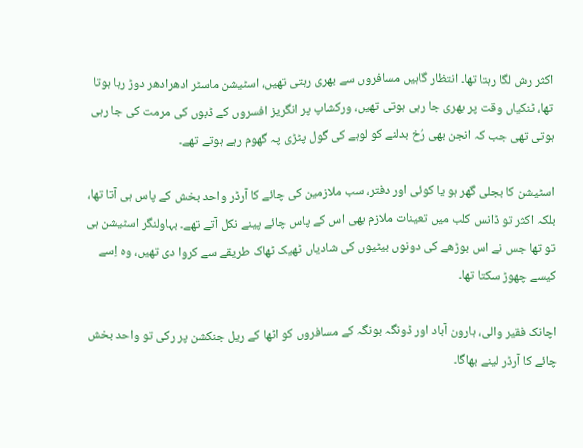اکثر رش لگا رہتا تھا۔ انتظار گاہیں مسافروں سے بھری رہتی تھیں، اسٹیشن ماسٹر ادھرادھر دوڑ رہا ہوتا تھا، ٹنکیاں وقت پر بھری جا رہی ہوتی تھیں، ورکشاپ پر انگریز افسروں کے ڈبوں کی مرمت کی جا رہی ہوتی تھی جب کہ انجن بھی رُخ بدلنے کو لوہے کی گول پٹڑی پہ گھوم رہے ہوتے تھے۔

اسٹیشن کا بجلی گھر ہو یا کوئی اور دفتر، سب ملازمین کی چائے کا آرڈر واحد بخش کے پاس ہی آتا تھا، بلکہ اکثر تو ڈانس کلب میں تعینات ملازم بھی اس کے پاس چائے پینے نکل آتے تھے۔ بہاولنگر اسٹیشن ہی تو تھا جس نے اس بوڑھے کی دونوں بیٹیوں کی شادیاں ٹھیک ٹھاک طریقے سے کروا دی تھیں، وہ اِسے کیسے چھوڑ سکتا تھا۔

اچانک فقیر والی، ہارون آباد اور ڈونگہ بونگہ کے مسافروں کو اٹھا کے ریل جنکشن پر رکی تو واحد بخش چائے کا آرڈر لینے بھاگا۔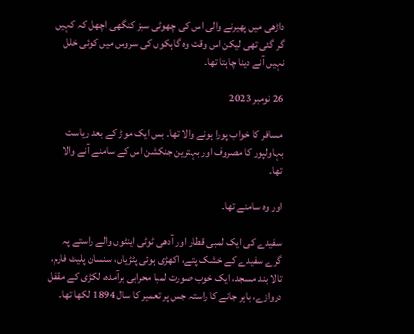داڑھی میں پھیرنے والی اس کی چھوٹی سبز کنگھی اچھل کہ کہیں گر گئی تھی لیکن اس وقت وہ گاہکوں کی سروس میں کوئی خلل نہیں آنے دینا چاہتا تھا۔

26 نومبر 2023

مسافر کا خواب پورا ہونے والا تھا۔ بس ایک موڑ کے بعد ریاست بہاولپور کا مصروف اور بہترین جنکشن اس کے سامنے آنے والا تھا۔

اور وہ سامنے تھا۔

سفیدے کی ایک لمبی قطار اور آدھی ٹوٹی اینٹوں والے راستے پہ گرے سفیدے کے خشک پتے، اکھڑی ہوئی پٹڑیاں، سنسان پلیٹ فارم، تالا بند مسجد، ایک خوب صورت لمبا محرابی برآمدہ، لکڑی کے مقفل دروازے، باہر جانے کا راستہ جس پر تعمیر کا سال 1894 لکھا تھا۔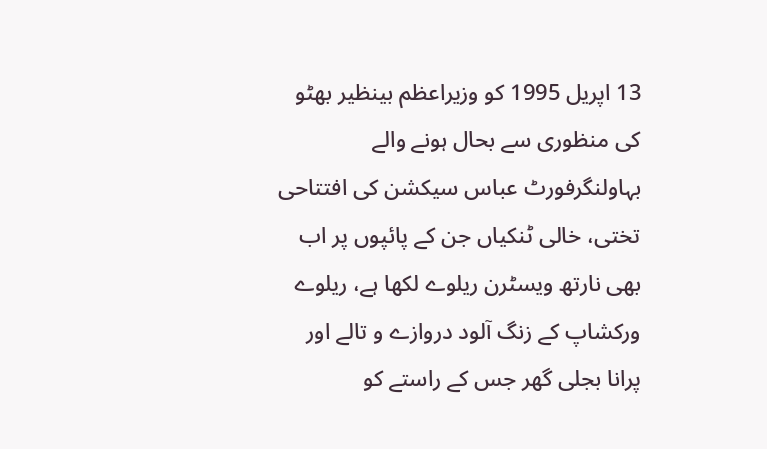13 اپریل 1995 کو وزیراعظم بینظیر بھٹو کی منظوری سے بحال ہونے والے بہاولنگرفورٹ عباس سیکشن کی افتتاحی تختی، خالی ٹنکیاں جن کے پائپوں پر اب بھی نارتھ ویسٹرن ریلوے لکھا ہے، ریلوے ورکشاپ کے زنگ آلود دروازے و تالے اور پرانا بجلی گھر جس کے راستے کو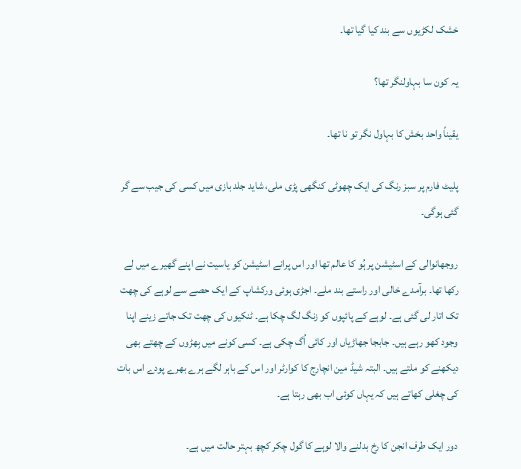خشک لکڑیوں سے بند کیا گیا تھا۔

یہ کون سا بہاولنگر تھا؟

یقیناً واحد بخش کا بہاول نگر تو نا تھا۔

پلیٹ فارم پر سبز رنگ کی ایک چھوٹی کنگھی پڑی ملی، شاید جلد بازی میں کسی کی جیب سے گر گئی ہوگی۔

روجھانوالی کے اسٹیشن پر ہُو کا عالم تھا اور اس پرانے اسٹیشن کو یاسیت نے اپنے گھیرے میں لے رکھا تھا۔ برآمدے خالی اور راستے بند ملے۔ اجڑی ہوئی ورکشاپ کے ایک حصے سے لوہے کی چھت تک اتار لی گئی ہے۔ لوہے کے پائپوں کو زنگ لگ چکا ہے۔ ٹنکیوں کی چھت تک جاتے زینے اپنا وجود کھو رہے ہیں۔ جابجا جھاڑیاں اور کائی اُگ چکی ہے۔ کسی کونے میں بِھڑوں کے چھتے بھی دیکھنے کو ملتے ہیں۔ البتہ شیڈ مین انچارج کا کوارٹر اور اس کے باہر لگے ہرے بھرے پودے اس بات کی چغلی کھاتے ہیں کہ یہاں کوئی اب بھی رہتا ہے۔

دور ایک طرف انجن کا رخ بدلنے والا لوہے کا گول چکر کچھ بہتر حالت میں ہے۔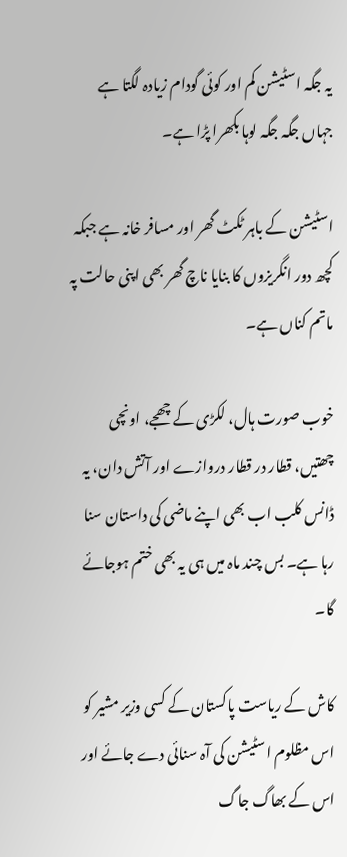یہ جگہ اسٹیشن کم اور کوئی گودام زیادہ لگتا ہے جہاں جگہ جگہ لوہا بکھرا پڑا ہے۔

اسٹیشن کے باہر ٹکٹ گھر اور مسافر خانہ ہے جبکہ کچھ دور انگریزوں کا بنایا ناچ گھر بھی اپنی حالت پہ ماتم کناں ہے۔

خوب صورت ہال، لکڑی کے چھجے، اونچی چھتیں، قطار در قطار دروازے اور آتش دان، یہ ڈانس کلب اب بھی اپنے ماضی کی داستان سنا رہا ہے۔ بس چند ماہ میں ہی یہ بھی ختم ہوجائے گا۔

کاش کے ریاست پاکستان کے کسی وزیر مشیر کو اس مظلوم اسٹیشن کی آہ سنائی دے جائے اور اس کے بھاگ جاگ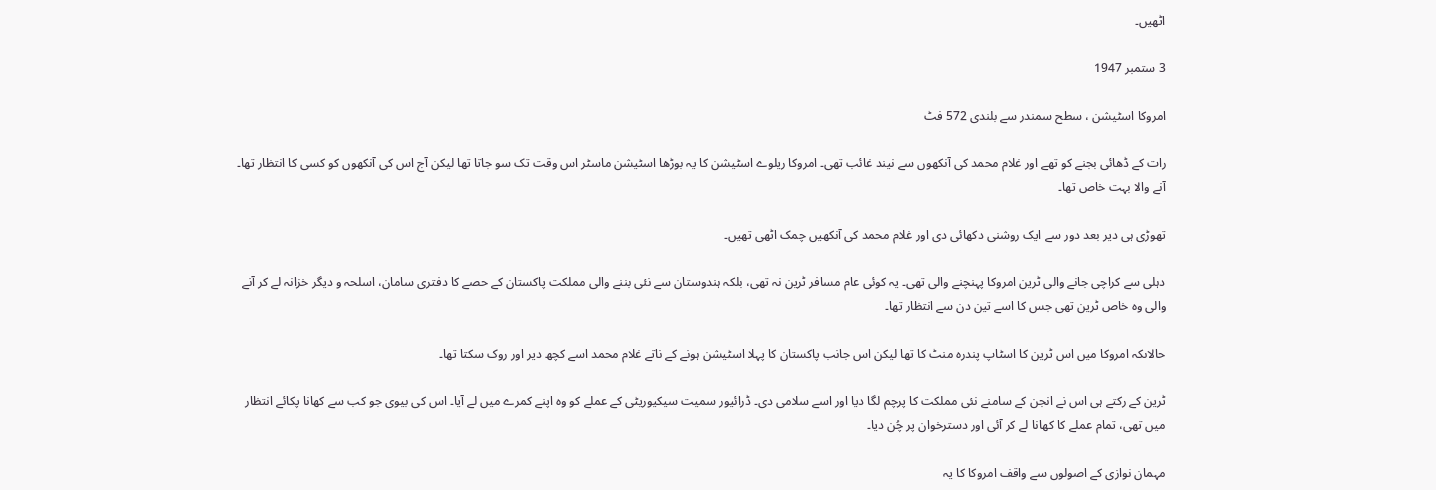اٹھیں۔

3 ستمبر 1947

امروکا اسٹیشن ، سطح سمندر سے بلندی 572 فٹ

رات کے ڈھائی بجنے کو تھے اور غلام محمد کی آنکھوں سے نیند غائب تھی۔ امروکا ریلوے اسٹیشن کا یہ بوڑھا اسٹیشن ماسٹر اس وقت تک سو جاتا تھا لیکن آج اس کی آنکھوں کو کسی کا انتظار تھا۔ آنے والا بہت خاص تھا۔

تھوڑی ہی دیر بعد دور سے ایک روشنی دکھائی دی اور غلام محمد کی آنکھیں چمک اٹھی تھیں۔

دہلی سے کراچی جانے والی ٹرین امروکا پہنچنے والی تھی۔ یہ کوئی عام مسافر ٹرین نہ تھی، بلکہ ہندوستان سے نئی بننے والی مملکت پاکستان کے حصے کا دفتری سامان، اسلحہ و دیگر خزانہ لے کر آنے والی وہ خاص ٹرین تھی جس کا اسے تین دن سے انتظار تھا۔

حالاںکہ امروکا میں اس ٹرین کا اسٹاپ پندرہ منٹ کا تھا لیکن اس جانب پاکستان کا پہلا اسٹیشن ہونے کے ناتے غلام محمد اسے کچھ دیر اور روک سکتا تھا۔

ٹرین کے رکتے ہی اس نے انجن کے سامنے نئی مملکت کا پرچم لگا دیا اور اسے سلامی دی۔ ڈرائیور سمیت سیکیوریٹی کے عملے کو وہ اپنے کمرے میں لے آیا۔ اس کی بیوی جو کب سے کھانا پکائے انتظار میں تھی، تمام عملے کا کھانا لے کر آئی اور دسترخوان پر چُن دیا۔

مہمان نوازی کے اصولوں سے واقف امروکا کا یہ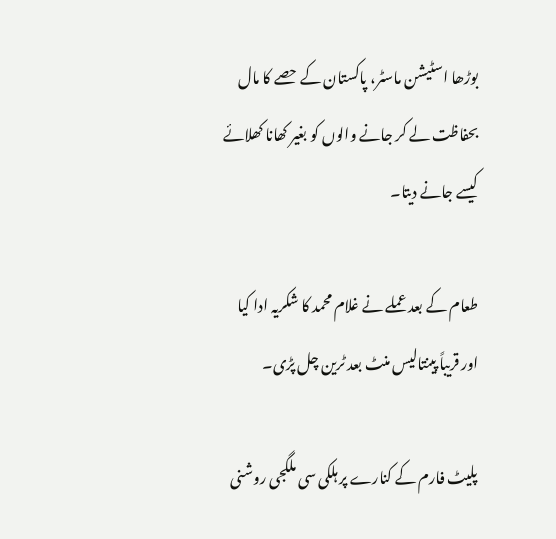بوڑھا اسٹیشن ماسٹر، پاکستان کے حصے کا مال بحفاظت لے کر جانے والوں کو بغیر کھانا کھلائے کیسے جانے دیتا۔

طعام کے بعد عملے نے غلام محمد کا شکریہ ادا کیا اور قریباً پینتالیس منٹ بعد ٹرین چل پڑی۔

پلیٹ فارم کے کنارے پر ہلکی سی ملگجی روشنی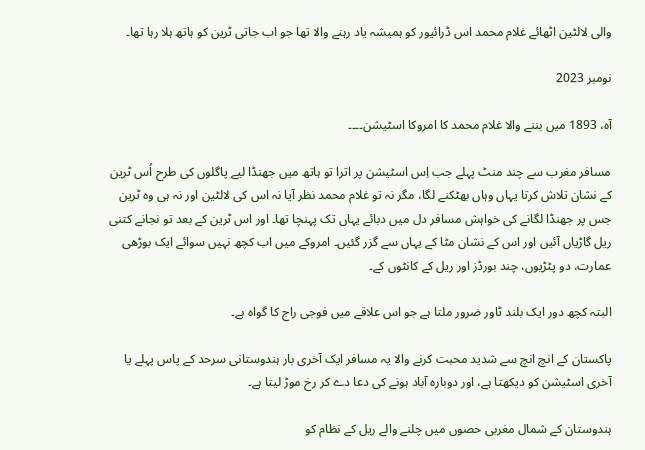والی لالٹین اٹھائے غلام محمد اس ڈرائیور کو ہمیشہ یاد رہنے والا تھا جو اب جاتی ٹرین کو ہاتھ ہلا رہا تھا۔

نومبر 2023

آہ، 1893 میں بننے والا غلام محمد کا امروکا اسٹیشن۔۔۔۔

مسافر مغرب سے چند منٹ پہلے جب اِس اسٹیشن پر اترا تو ہاتھ میں جھنڈا لیے پاگلوں کی طرح اُس ٹرین کے نشان تلاش کرتا یہاں وہاں بھٹکنے لگا، مگر نہ تو غلام محمد نظر آیا نہ اس کی لالٹین اور نہ ہی وہ ٹرین جس پر جھنڈا لگانے کی خواہش مسافر دل میں دبائے یہاں تک پہنچا تھا۔ اور اس ٹرین کے بعد تو نجانے کتنی ریل گاڑیاں آئیں اور اس کے نشان مٹا کے یہاں سے گزر گئیں۔ امروکے میں اب کچھ نہیں سوائے ایک بوڑھی عمارت، دو پٹڑیوں، چند بورڈز اور ریل کے کانٹوں کے۔

البتہ کچھ دور ایک بلند ٹاور ضرور ملتا ہے جو اس علاقے میں فوجی راج کا گواہ ہے۔

پاکستان کے انچ انچ سے شدید محبت کرنے والا یہ مسافر ایک آخری بار ہندوستانی سرحد کے پاس پہلے یا آخری اسٹیشن کو دیکھتا ہے، اور دوبارہ آباد ہونے کی دعا دے کر رخ موڑ لیتا ہے۔

ہندوستان کے شمال مغربی حصوں میں چلنے والے ریل کے نظام کو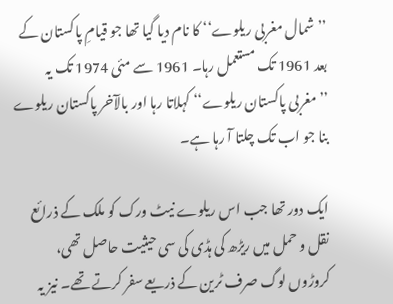’’شمال مغربی ریلوے‘‘ کا نام دیا گیا تھا جو قیامِ پاکستان کے بعد 1961 تک مستعمل رہا۔ 1961 سے مئی 1974 تک یہ ’’مغربی پاکستان ریلوے‘‘ کہلاتا رہا اور بالآخر پاکستان ریلوے بنا جو اب تک چلتا آ رہا ہے۔

ایک دور تھا جب اس ریلوے نیٹ ورک کو ملک کے ذرائع نقل و حمل میں ریڑھ کی ہڈی کی سی حیثیت حاصل تھی، کروڑوں لوگ صرف ٹرین کے ذریعے سفر کرتے تھے۔ نیز یہ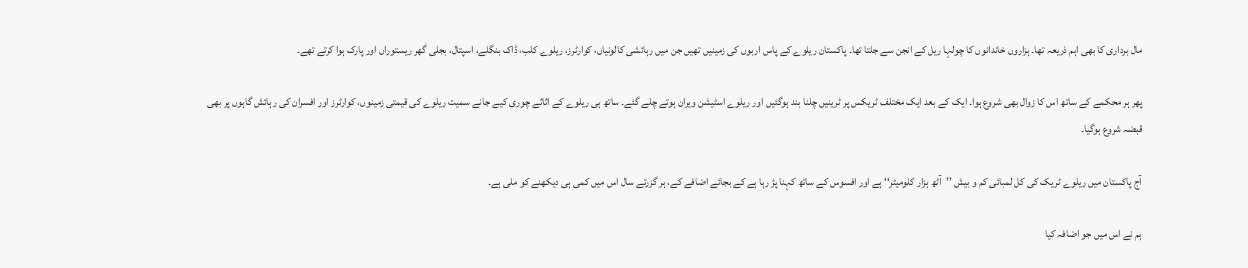مال برداری کا بھی اہم ذریعہ تھا۔ ہزاروں خاندانوں کا چولہا ریل کے انجن سے جلتا تھا۔ پاکستان ریلوے کے پاس اربوں کی زمینیں تھیں جن میں رہائشی کالونیاں، کوارٹرز، ریلوے کلب، ڈاک بنگلے، اسپتال، بجلی گھر ریستوراں اور پارک ہوا کرتے تھے۔

پھر ہر محکمے کے ساتھ اس کا زوال بھی شروع ہوا۔ ایک کے بعد ایک مختلف ٹریکس پر ٹرینیں چلنا بند ہوگئیں اور ریلوے اسٹیشن ویران ہوتے چلے گئے۔ ساتھ ہی ریلوے کے اثاثے چوری کیے جانے سمیت ریلوے کی قیمتی زمینوں، کوارٹرز اور افسران کی رہائش گاہوں پر بھی قبضہ شروع ہوگیا۔

آج پاکستان میں ریلوے ٹریک کی کل لمبائی کم و بیش ’’آٹھ ہزار کلومیٹر‘‘ ہے اور افسوس کے ساتھ کہنا پڑ رہا ہے کے بجائے اضافے کے، ہر گزرتے سال اس میں کمی ہی دیکھنے کو ملی ہے۔

ہم نے اس میں جو اضافہ کیا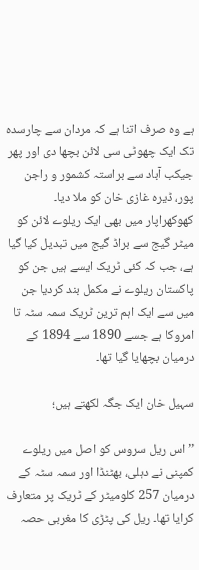ہے وہ صرف اتنا ہے کہ مردان سے چارسدہ تک ایک چھوٹی سی لائن بچھا دی اور پھر جیکب آباد سے براستہ کشمور و راجن پور، ڈیرہ غازی خان کو ملا دیا۔ کھوکھراپار میں بھی ایک ریلوے لائن کو میٹر گیج سے براڈ گیج میں تبدیل کیا گیا ہے، جب کہ کئی ٹریک ایسے ہیں جن کو پاکستان ریلوے نے مکمل بند کردیا جن میں سے ایک اہم ترین ٹریک سمہ سٹہ تا امروکا ہے جسے 1890 سے 1894 کے درمیان بچھایا گیا تھا۔

سہیل خان ایک جگہ لکھتے ہیں؛

’’اس ریل سروس کو اصل میں ریلوے کمپنی نے دہلی، بھٹنڈا اور سمہ سٹہ کے درمیان 257 کلومیٹر کے ٹریک پر متعارف کرایا تھا۔ ریل کی پٹڑی کا مغربی حصہ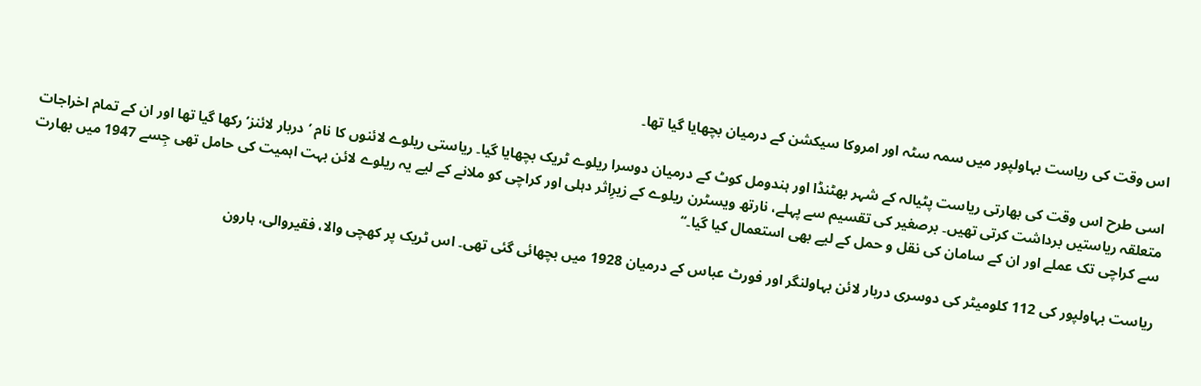اس وقت کی ریاست بہاولپور میں سمہ سٹہ اور امروکا سیکشن کے درمیان بچھایا گیا تھا۔

اسی طرح اس وقت کی بھارتی ریاست پٹیالہ کے شہر بھٹنڈا اور ہندومل کوٹ کے درمیان دوسرا ریلوے ٹریک بچھایا گیا۔ ریاستی ریلوے لائنوں کا نام ’دربار لائنز‘ رکھا گیا تھا اور ان کے تمام اخراجات متعلقہ ریاستیں برداشت کرتی تھیں۔ برصغیر کی تقسیم سے پہلے، نارتھ ویسٹرن ریلوے کے زیرِاثر دہلی اور کراچی کو ملانے کے لیے یہ ریلوے لائن بہت اہمیت کی حامل تھی جِسے 1947 میں بھارت سے کراچی تک عملے اور ان کے سامان کی نقل و حمل کے لیے بھی استعمال کیا گیا۔‘‘

ریاست بہاولپور کی 112 کلومیٹر کی دوسری دربار لائن بہاولنگر اور فورٹ عباس کے درمیان 1928 میں بچھائی گئی تھی۔ اس ٹریک پر کھچی والا، فقیروالی، ہارون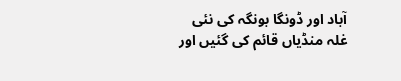آباد اور ڈونگا بونگہ کی نئی غلہ منڈیاں قائم کی گئیں اور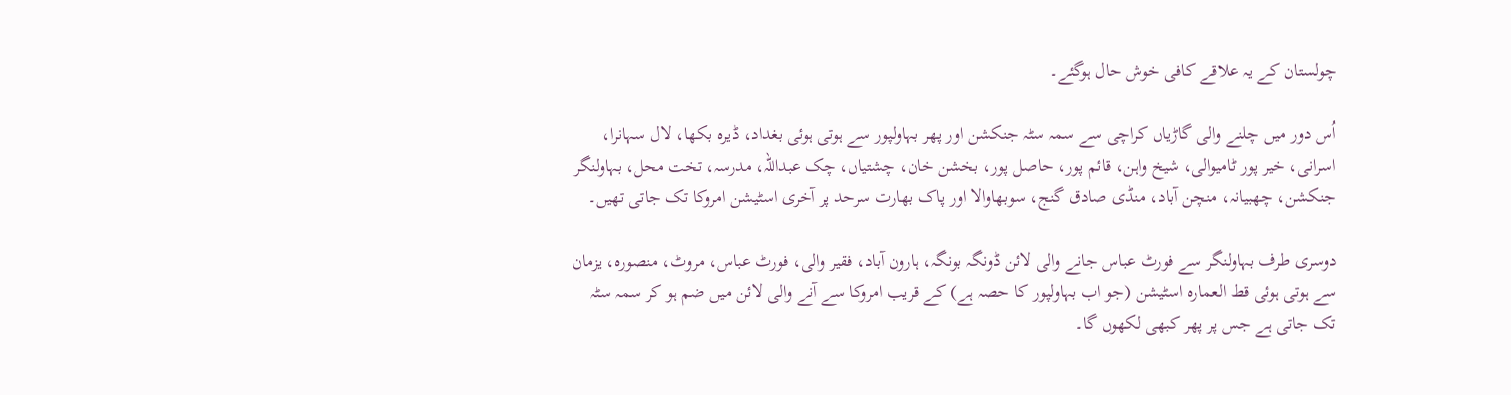چولستان کے یہ علاقے کافی خوش حال ہوگئے۔

اُس دور میں چلنے والی گاڑیاں کراچی سے سمہ سٹہ جنکشن اور پھر بہاولپور سے ہوتی ہوئی بغداد، ڈیرہ بکھا، لال سہانرا، اسرانی، خیر پور ٹامیوالی، شیخ واہن، قائم پور، حاصل پور، بخشن خان، چشتیاں، چک عبداللہ، مدرسہ، تخت محل، بہاولنگر جنکشن، چھبیانہ، منچن آباد، منڈی صادق گنج، سوبھاوالا اور پاک بھارت سرحد پر آخری اسٹیشن امروکا تک جاتی تھیں۔

دوسری طرف بہاولنگر سے فورٹ عباس جانے والی لائن ڈونگہ بونگہ، ہارون آباد، فقیر والی، فورٹ عباس، مروٹ، منصورہ، یزمان سے ہوتی ہوئی قط العمارہ اسٹیشن (جو اب بہاولپور کا حصہ ہے) کے قریب امروکا سے آنے والی لائن میں ضم ہو کر سمہ سٹہ تک جاتی ہے جس پر پھر کبھی لکھوں گا۔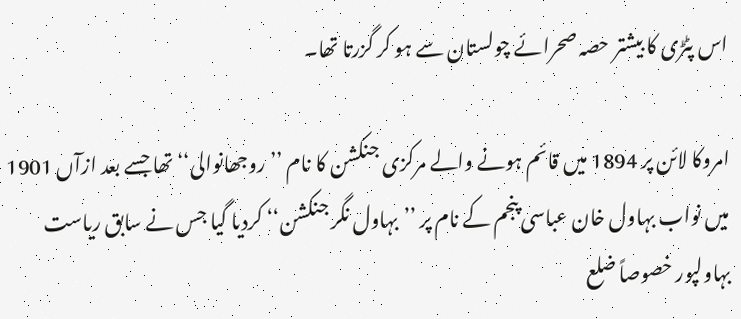اس پٹڑی کا بیشتر حصہ صحرائے چولستان سے ہو کر گزرتا تھا۔

امروکا لائن پر 1894 میں قائم ہونے والے مرکزی جنکشن کا نام ’’روجھانوالی‘‘ تھا جسے بعد ازآں 1901 میں نواب بہاول خان عباسی پنجم کے نام پر ’’بہاول نگر جنکشن‘‘ کردیا گیا جس نے سابق ریاست بہاولپور خصوصاً ضلع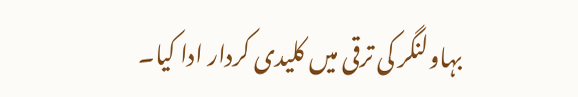بہاولنگر کی ترقی میں کلیدی کردار ادا کیا۔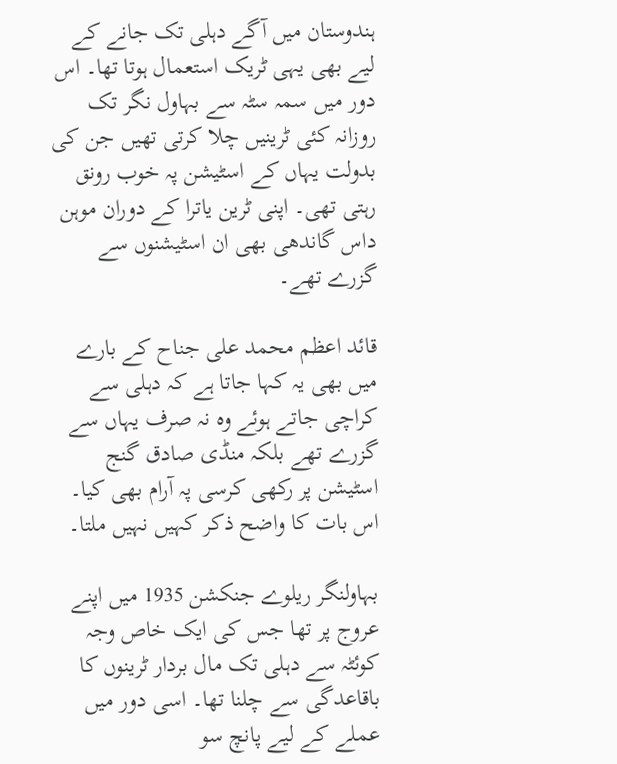ہندوستان میں آگے دہلی تک جانے کے لیے بھی یہی ٹریک استعمال ہوتا تھا۔ اس دور میں سمہ سٹہ سے بہاول نگر تک روزانہ کئی ٹرینیں چلا کرتی تھیں جن کی بدولت یہاں کے اسٹیشن پہ خوب رونق رہتی تھی۔ اپنی ٹرین یاترا کے دوران موہن داس گاندھی بھی ان اسٹیشنوں سے گزرے تھے۔

قائد اعظم محمد علی جناح کے بارے میں بھی یہ کہا جاتا ہے کہ دہلی سے کراچی جاتے ہوئے وہ نہ صرف یہاں سے گزرے تھے بلکہ منڈی صادق گنج اسٹیشن پر رکھی کرسی پہ آرام بھی کیا۔ اس بات کا واضح ذکر کہیں نہیں ملتا۔

بہاولنگر ریلوے جنکشن 1935 میں اپنے عروج پر تھا جس کی ایک خاص وجہ کوئٹہ سے دہلی تک مال بردار ٹرینوں کا باقاعدگی سے چلنا تھا۔ اسی دور میں عملے کے لیے پانچ سو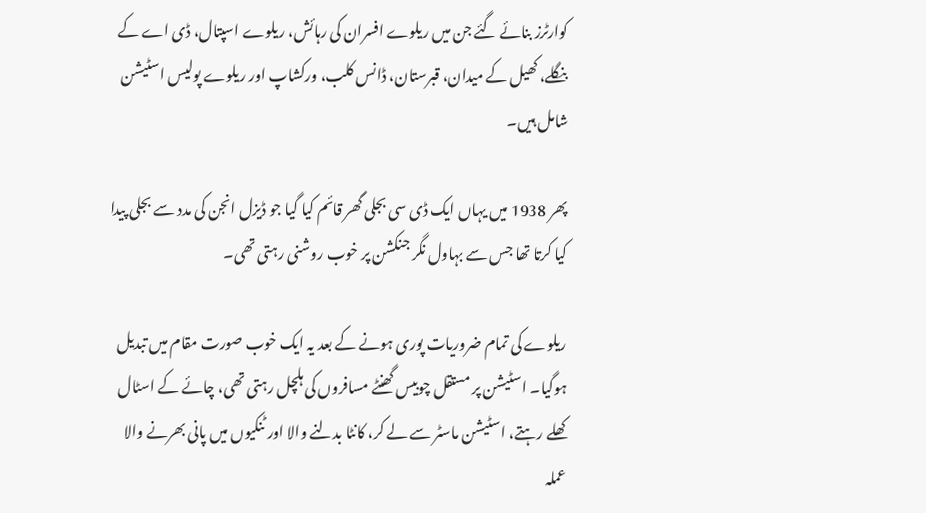کوارٹرز بنائے گئے جن میں ریلوے افسران کی رہائش، ریلوے اسپتال، ڈی اے کے بنگلے، کھیل کے میدان، قبرستان، ڈانس کلب، ورکشاپ اور ریلوے پولیس اسٹیشن شامل ہیں۔

پھر 1938 میں یہاں ایک ڈی سی بجلی گھر قائم کیا گیا جو ڈیزل انجن کی مدد سے بجلی پیدا کیا کرتا تھا جس سے بہاول نگر جنکشن پر خوب روشنی رہتی تھی۔

ریلوے کی تمام ضروریات پوری ہونے کے بعد یہ ایک خوب صورت مقام میں تبدیل ہوگیا۔ اسٹیشن پر مستقل چوبیس گھنٹے مسافروں کی ہلچل رہتی تھی، چائے کے اسٹال کھلے رہتے، اسٹیشن ماسٹر سے لے کر، کانٹا بدلنے والا اور ٹنکیوں میں پانی بھرنے والا عملہ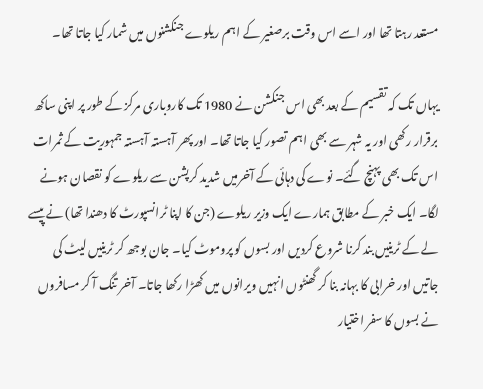مستعد رہتا تھا اور اسے اس وقت برصغیر کے اہم ریلوے جنکشنوں میں شمار کیا جاتا تھا۔

یہاں تک کہ تقسیم کے بعد بھی اس جنکشن نے 1980 تک کاروباری مرکز کے طور پر اپنی ساکھ برقرار رکھی اور یہ شہر سے بھی اہم تصور کیا جاتا تھا۔ اور پھر آہستہ آہستہ جمہوریت کے ثمرات اس تک بھی پہنچ گئے۔ نوے کی دہائی کے آخرمیں شدید کرپشن سے ریلوے کو نقصان ہونے لگا۔ ایک خبر کے مطابق ہمارے ایک وزیر ریلوے (جن کا اپنا ٹرانسپورٹ کا دھندا تھا) نے پیسے لے کے ٹرینیں بند کرنا شروع کردیں اور بسوں کو پروموٹ کیا۔ جان بوجھ کر ٹرینیں لیٹ کی جاتیں اور خرابی کا بہانہ بنا کر گھنٹوں انہیں ویرانوں میں کھڑا رکھا جاتا۔ آخر تنگ آ کر مسافروں نے بسوں کا سفر اختیار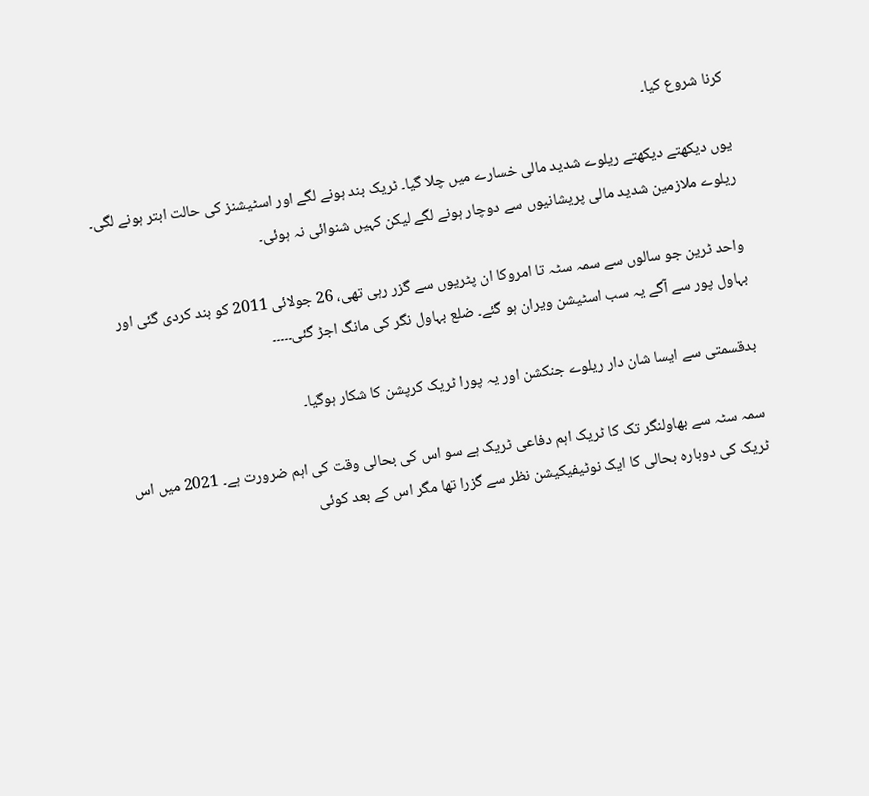کرنا شروع کیا۔

یوں دیکھتے دیکھتے ریلوے شدید مالی خسارے میں چلا گیا۔ ٹریک بند ہونے لگے اور اسٹیشنز کی حالت ابتر ہونے لگی۔ ریلوے ملازمین شدید مالی پریشانیوں سے دوچار ہونے لگے لیکن کہیں شنوائی نہ ہوئی۔

واحد ٹرین جو سالوں سے سمہ سٹہ تا امروکا ان پٹریوں سے گزر رہی تھی، 26 جولائی 2011 کو بند کردی گئی اور بہاول پور سے آگے یہ سب اسٹیشن ویران ہو گئے۔ ضلع بہاول نگر کی مانگ اجڑ گئی۔۔۔۔۔

بدقسمتی سے ایسا شان دار ریلوے جنکشن اور یہ پورا ٹریک کرپشن کا شکار ہوگیا۔

سمہ سٹہ سے بھاولنگر تک کا ٹریک اہم دفاعی ٹریک ہے سو اس کی بحالی وقت کی اہم ضرورت ہے۔ 2021 میں اس ٹریک کی دوبارہ بحالی کا ایک نوٹیفیکیشن نظر سے گزرا تھا مگر اس کے بعد کوئی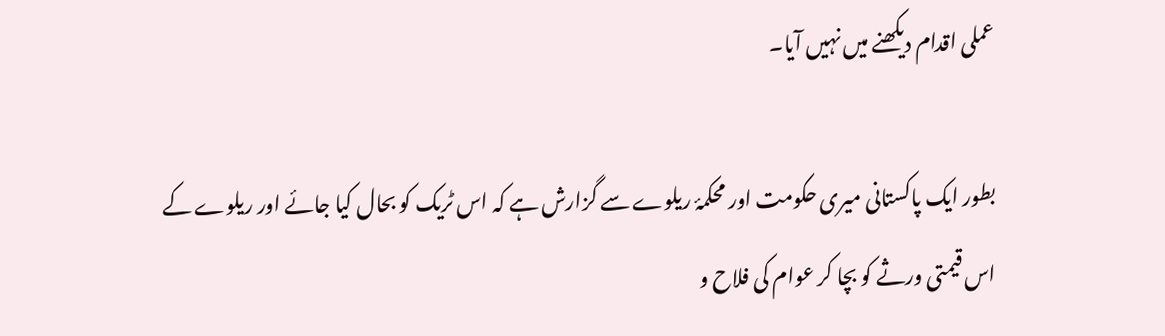عملی اقدام دیکھنے میں نہیں آیا۔

بطور ایک پاکستانی میری حکومت اور محکمۂ ریلوے سے گزارش ہے کہ اس ٹریک کو بحال کیا جائے اور ریلوے کے اس قیمتی ورثے کو بچا کر عوام کی فلاح و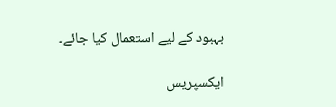بہبود کے لیے استعمال کیا جائے۔

ایکسپریس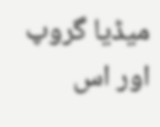میڈیا گروپ اور اس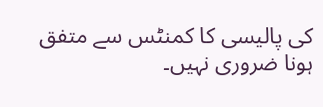کی پالیسی کا کمنٹس سے متفق ہونا ضروری نہیں۔